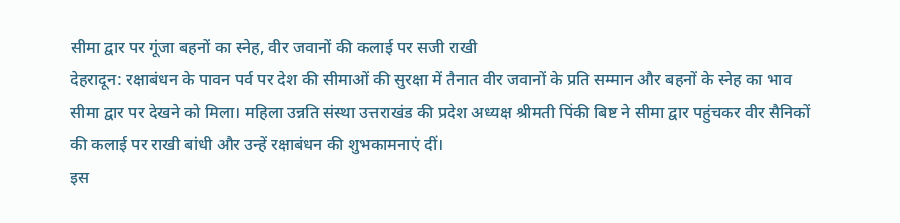सीमा द्वार पर गूंजा बहनों का स्नेह, वीर जवानों की कलाई पर सजी राखी
देहरादून: रक्षाबंधन के पावन पर्व पर देश की सीमाओं की सुरक्षा में तैनात वीर जवानों के प्रति सम्मान और बहनों के स्नेह का भाव सीमा द्वार पर देखने को मिला। महिला उन्नति संस्था उत्तराखंड की प्रदेश अध्यक्ष श्रीमती पिंकी बिष्ट ने सीमा द्वार पहुंचकर वीर सैनिकों की कलाई पर राखी बांधी और उन्हें रक्षाबंधन की शुभकामनाएं दीं।
इस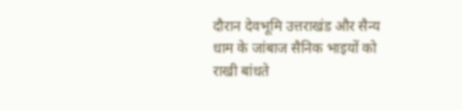दौरान देवभूमि उत्तराखंड और सैन्य धाम के जांबाज सैनिक भाइयों को राखी बांधते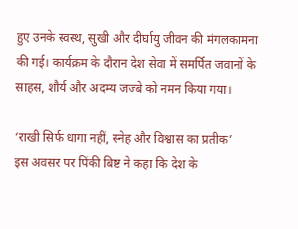हुए उनके स्वस्थ, सुखी और दीर्घायु जीवन की मंगलकामना की गई। कार्यक्रम के दौरान देश सेवा में समर्पित जवानों के साहस, शौर्य और अदम्य जज्बे को नमन किया गया।

‘राखी सिर्फ धागा नहीं, स्नेह और विश्वास का प्रतीक’
इस अवसर पर पिंकी बिष्ट ने कहा कि देश के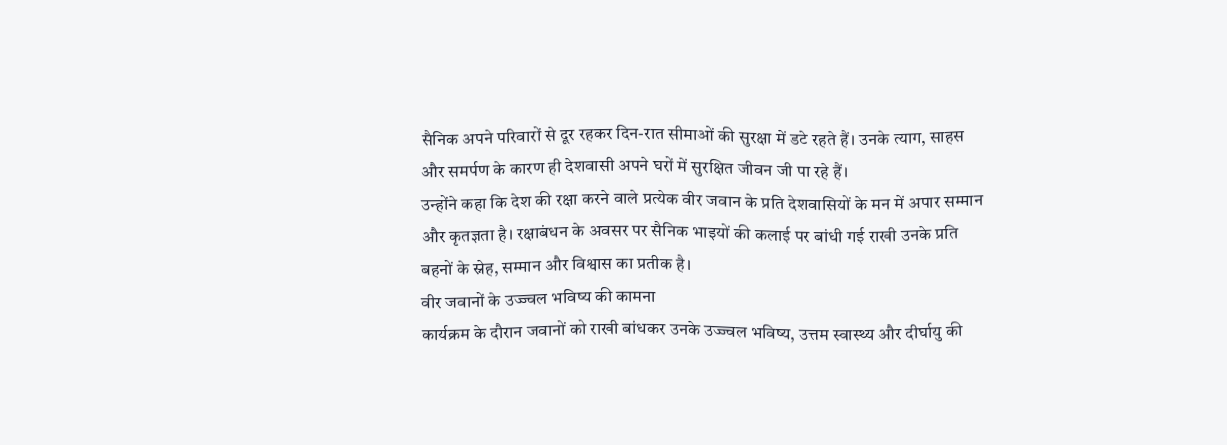सैनिक अपने परिवारों से दूर रहकर दिन-रात सीमाओं की सुरक्षा में डटे रहते हैं। उनके त्याग, साहस और समर्पण के कारण ही देशवासी अपने घरों में सुरक्षित जीवन जी पा रहे हैं।
उन्होंने कहा कि देश की रक्षा करने वाले प्रत्येक वीर जवान के प्रति देशवासियों के मन में अपार सम्मान और कृतज्ञता है। रक्षाबंधन के अवसर पर सैनिक भाइयों की कलाई पर बांधी गई राखी उनके प्रति बहनों के स्नेह, सम्मान और विश्वास का प्रतीक है।
वीर जवानों के उज्ज्वल भविष्य की कामना
कार्यक्रम के दौरान जवानों को राखी बांधकर उनके उज्ज्वल भविष्य, उत्तम स्वास्थ्य और दीर्घायु की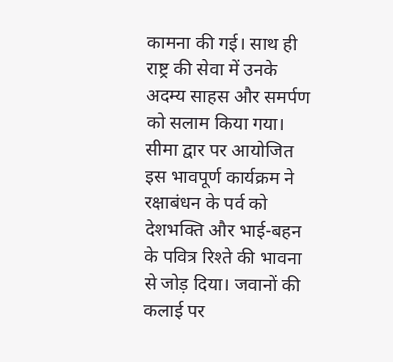कामना की गई। साथ ही राष्ट्र की सेवा में उनके अदम्य साहस और समर्पण को सलाम किया गया।
सीमा द्वार पर आयोजित इस भावपूर्ण कार्यक्रम ने रक्षाबंधन के पर्व को देशभक्ति और भाई-बहन के पवित्र रिश्ते की भावना से जोड़ दिया। जवानों की कलाई पर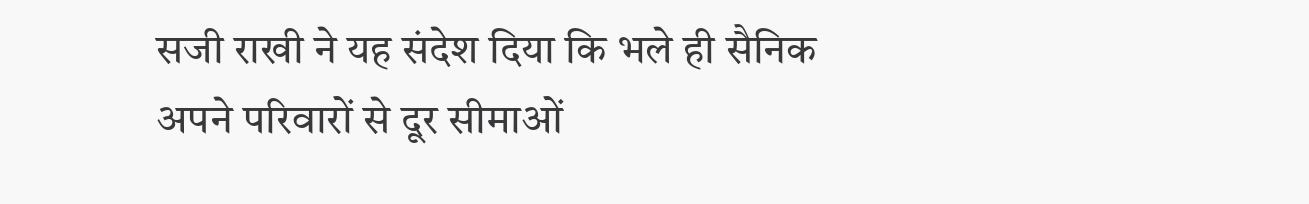सजी राखी ने यह संदेश दिया कि भले ही सैनिक अपने परिवारों से दूर सीमाओं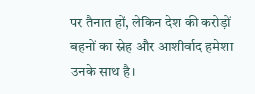पर तैनात हों, लेकिन देश की करोड़ों बहनों का स्नेह और आशीर्वाद हमेशा उनके साथ है।